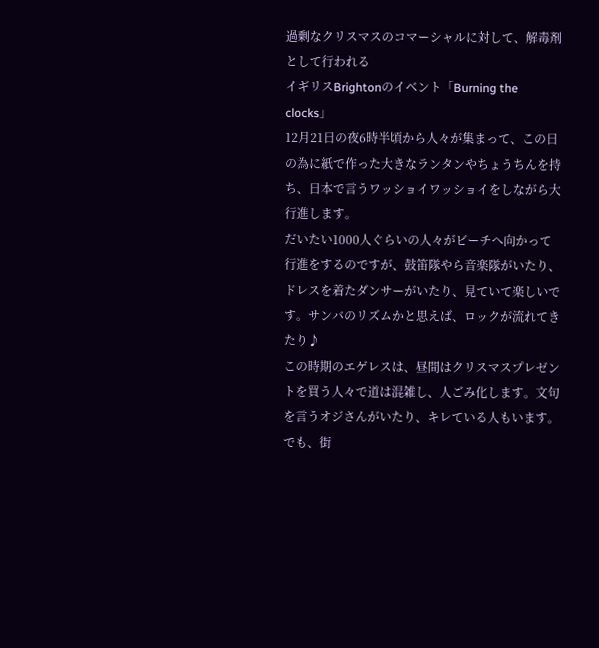過剰なクリスマスのコマーシャルに対して、解毒剤として行われる
イギリスBrightonのイベント「Burning the clocks」
12月21日の夜6時半頃から人々が集まって、この日の為に紙で作った大きなランタンやちょうちんを持ち、日本で言うワッショイワッショイをしながら大行進します。
だいたい1000人ぐらいの人々がビーチへ向かって行進をするのですが、鼓笛隊やら音楽隊がいたり、ドレスを着たダンサーがいたり、見ていて楽しいです。サンバのリズムかと思えば、ロックが流れてきたり♪
この時期のエゲレスは、昼間はクリスマスプレゼントを買う人々で道は混雑し、人ごみ化します。文句を言うオジさんがいたり、キレている人もいます。
でも、街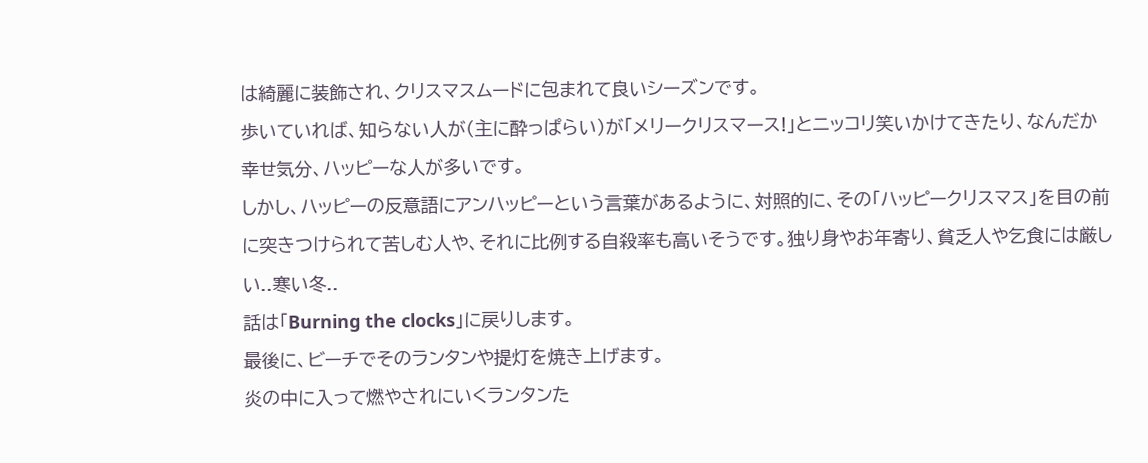は綺麗に装飾され、クリスマスムードに包まれて良いシーズンです。
歩いていれば、知らない人が(主に酔っぱらい)が「メリークリスマース!」とニッコリ笑いかけてきたり、なんだか幸せ気分、ハッピーな人が多いです。
しかし、ハッピーの反意語にアンハッピーという言葉があるように、対照的に、その「ハッピークリスマス」を目の前に突きつけられて苦しむ人や、それに比例する自殺率も高いそうです。独り身やお年寄り、貧乏人や乞食には厳しい..寒い冬..
話は「Burning the clocks」に戻りします。
最後に、ビーチでそのランタンや提灯を焼き上げます。
炎の中に入って燃やされにいくランタンた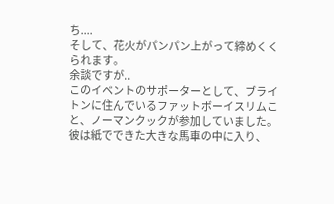ち....
そして、花火がパンパン上がって締めくくられます。
余談ですが..
このイベントのサポーターとして、ブライトンに住んでいるファットボーイスリムこと、ノーマンクックが参加していました。彼は紙でできた大きな馬車の中に入り、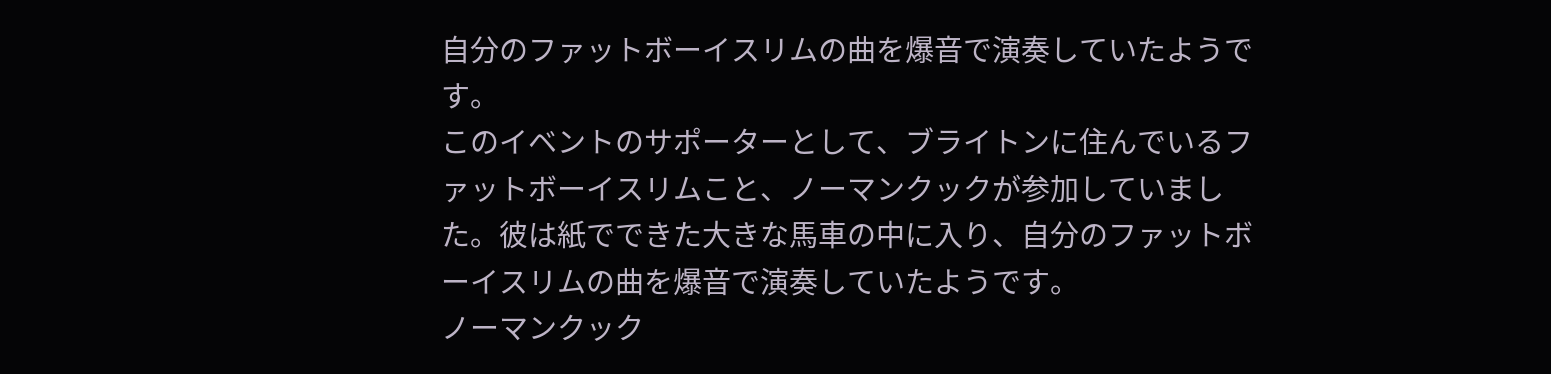自分のファットボーイスリムの曲を爆音で演奏していたようです。
このイベントのサポーターとして、ブライトンに住んでいるファットボーイスリムこと、ノーマンクックが参加していました。彼は紙でできた大きな馬車の中に入り、自分のファットボーイスリムの曲を爆音で演奏していたようです。
ノーマンクック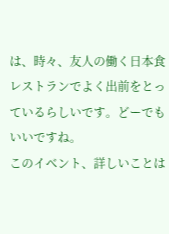は、時々、友人の働く日本食レストランでよく出前をとっているらしいです。どーでもいいですね。
このイベント、詳しいことは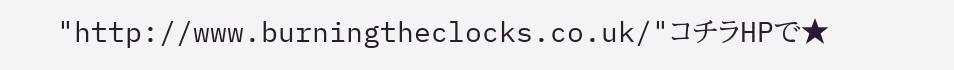"http://www.burningtheclocks.co.uk/"コチラHPで★